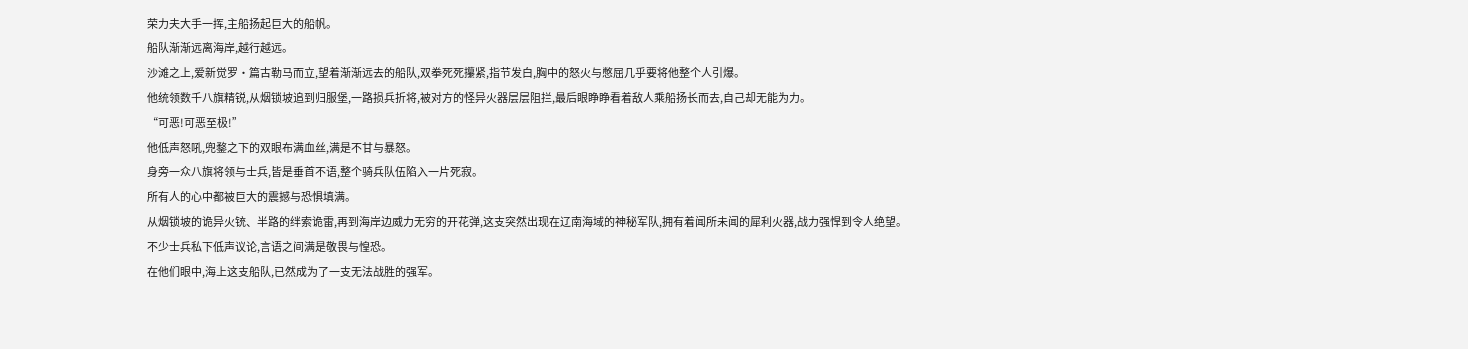荣力夫大手一挥,主船扬起巨大的船帆。
船队渐渐远离海岸,越行越远。
沙滩之上,爱新觉罗·篇古勒马而立,望着渐渐远去的船队,双拳死死攥紧,指节发白,胸中的怒火与憋屈几乎要将他整个人引爆。
他统领数千八旗精锐,从烟锁坡追到归服堡,一路损兵折将,被对方的怪异火器层层阻拦,最后眼睁睁看着敌人乘船扬长而去,自己却无能为力。
“可恶!可恶至极!”
他低声怒吼,兜鍪之下的双眼布满血丝,满是不甘与暴怒。
身旁一众八旗将领与士兵,皆是垂首不语,整个骑兵队伍陷入一片死寂。
所有人的心中都被巨大的震撼与恐惧填满。
从烟锁坡的诡异火铳、半路的绊索诡雷,再到海岸边威力无穷的开花弹,这支突然出现在辽南海域的神秘军队,拥有着闻所未闻的犀利火器,战力强悍到令人绝望。
不少士兵私下低声议论,言语之间满是敬畏与惶恐。
在他们眼中,海上这支船队,已然成为了一支无法战胜的强军。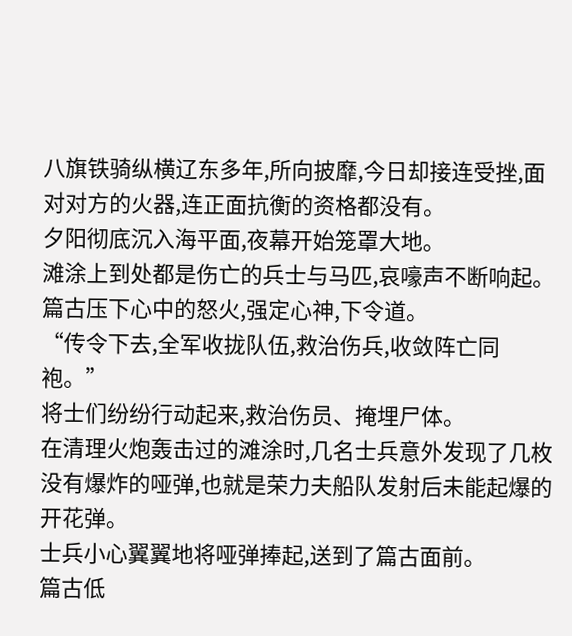八旗铁骑纵横辽东多年,所向披靡,今日却接连受挫,面对对方的火器,连正面抗衡的资格都没有。
夕阳彻底沉入海平面,夜幕开始笼罩大地。
滩涂上到处都是伤亡的兵士与马匹,哀嚎声不断响起。
篇古压下心中的怒火,强定心神,下令道。
“传令下去,全军收拢队伍,救治伤兵,收敛阵亡同袍。”
将士们纷纷行动起来,救治伤员、掩埋尸体。
在清理火炮轰击过的滩涂时,几名士兵意外发现了几枚没有爆炸的哑弹,也就是荣力夫船队发射后未能起爆的开花弹。
士兵小心翼翼地将哑弹捧起,送到了篇古面前。
篇古低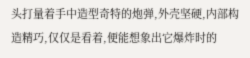头打量着手中造型奇特的炮弹,外壳坚硬,内部构造精巧,仅仅是看着,便能想象出它爆炸时的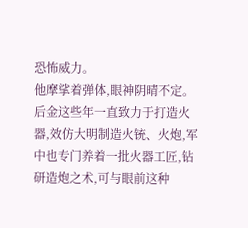恐怖威力。
他摩挲着弹体,眼神阴晴不定。
后金这些年一直致力于打造火器,效仿大明制造火铳、火炮,军中也专门养着一批火器工匠,钻研造炮之术,可与眼前这种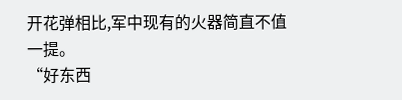开花弹相比,军中现有的火器简直不值一提。
“好东西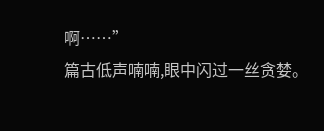啊……”
篇古低声喃喃,眼中闪过一丝贪婪。